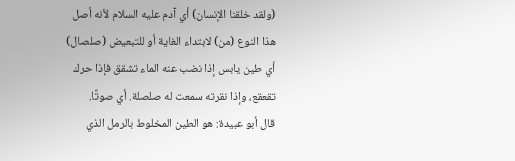(ولقد خلقنا الإنسان) أي آدم عليه السلام لأنه أصل هذا النوع (من) لابتداء الغاية أو للتبعيض (صلصال) أي طين يابس إذا نضب عنه الماء تشقق فإذا حرك تقعقع، وإذا نقرته سمعت له صلصلة. أي صوتًا.
قال أبو عبيدة: هو الطين المخلوط بالرمل الذي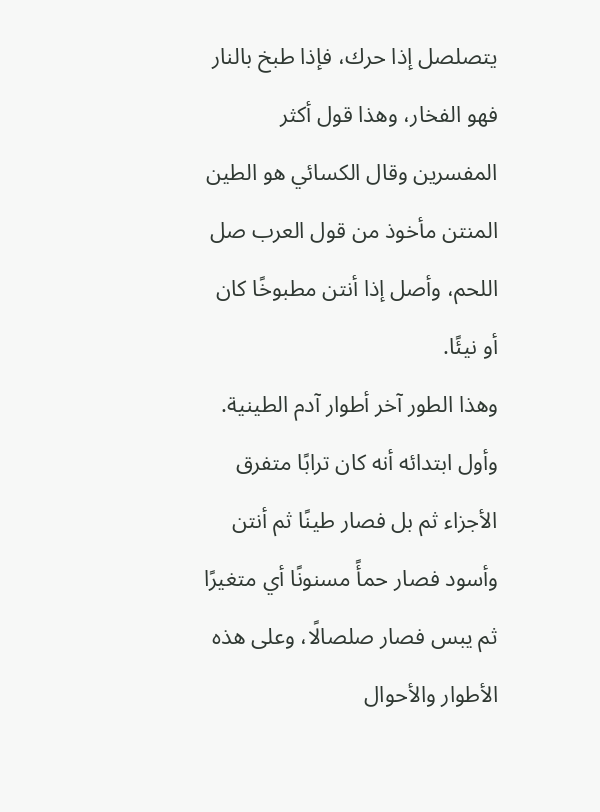يتصلصل إذا حرك، فإذا طبخ بالنار فهو الفخار، وهذا قول أكثر المفسرين وقال الكسائي هو الطين المنتن مأخوذ من قول العرب صل اللحم، وأصل إذا أنتن مطبوخًا كان أو نيئًا.
وهذا الطور آخر أطوار آدم الطينية. وأول ابتدائه أنه كان ترابًا متفرق الأجزاء ثم بل فصار طينًا ثم أنتن وأسود فصار حمأً مسنونًا أي متغيرًا ثم يبس فصار صلصالًا، وعلى هذه الأطوار والأحوال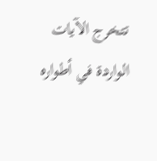تتخرج الآيات الواردة في أطواره